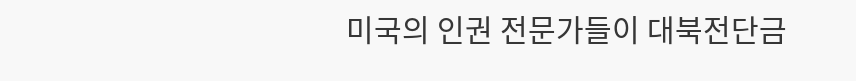미국의 인권 전문가들이 대북전단금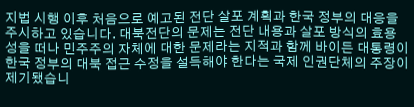지법 시행 이후 처음으로 예고된 전단 살포 계획과 한국 정부의 대응을 주시하고 있습니다. 대북전단의 문제는 전단 내용과 살포 방식의 효용성을 떠나 민주주의 자체에 대한 문제라는 지적과 함께 바이든 대통령이 한국 정부의 대북 접근 수정을 설득해야 한다는 국제 인권단체의 주장이 제기됐습니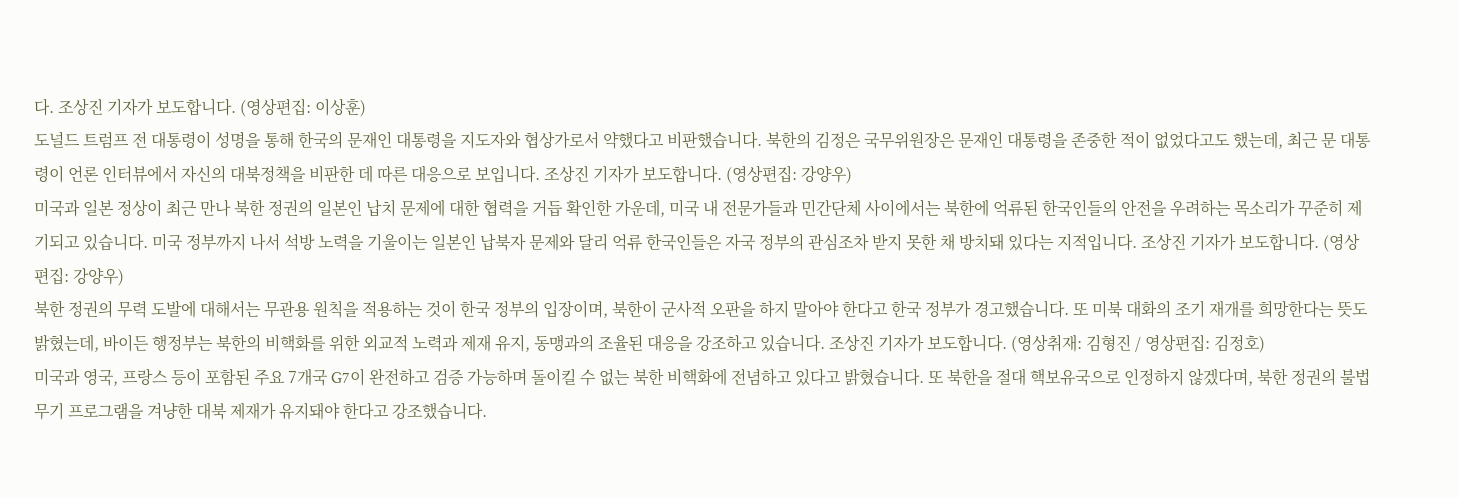다. 조상진 기자가 보도합니다. (영상편집: 이상훈)
도널드 트럼프 전 대통령이 성명을 통해 한국의 문재인 대통령을 지도자와 협상가로서 약했다고 비판했습니다. 북한의 김정은 국무위원장은 문재인 대통령을 존중한 적이 없었다고도 했는데, 최근 문 대통령이 언론 인터뷰에서 자신의 대북정책을 비판한 데 따른 대응으로 보입니다. 조상진 기자가 보도합니다. (영상편집: 강양우)
미국과 일본 정상이 최근 만나 북한 정권의 일본인 납치 문제에 대한 협력을 거듭 확인한 가운데, 미국 내 전문가들과 민간단체 사이에서는 북한에 억류된 한국인들의 안전을 우려하는 목소리가 꾸준히 제기되고 있습니다. 미국 정부까지 나서 석방 노력을 기울이는 일본인 납북자 문제와 달리 억류 한국인들은 자국 정부의 관심조차 받지 못한 채 방치돼 있다는 지적입니다. 조상진 기자가 보도합니다. (영상편집: 강양우)
북한 정권의 무력 도발에 대해서는 무관용 원칙을 적용하는 것이 한국 정부의 입장이며, 북한이 군사적 오판을 하지 말아야 한다고 한국 정부가 경고했습니다. 또 미북 대화의 조기 재개를 희망한다는 뜻도 밝혔는데, 바이든 행정부는 북한의 비핵화를 위한 외교적 노력과 제재 유지, 동맹과의 조율된 대응을 강조하고 있습니다. 조상진 기자가 보도합니다. (영상취재: 김형진 / 영상편집: 김정호)
미국과 영국, 프랑스 등이 포함된 주요 7개국 G7이 완전하고 검증 가능하며 돌이킬 수 없는 북한 비핵화에 전념하고 있다고 밝혔습니다. 또 북한을 절대 핵보유국으로 인정하지 않겠다며, 북한 정권의 불법 무기 프로그램을 겨냥한 대북 제재가 유지돼야 한다고 강조했습니다.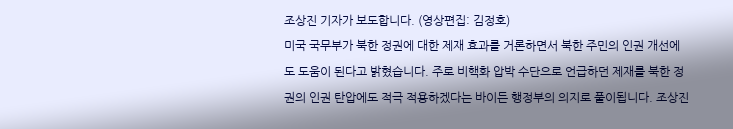조상진 기자가 보도합니다. (영상편집: 김정호)
미국 국무부가 북한 정권에 대한 제재 효과를 거론하면서 북한 주민의 인권 개선에도 도움이 된다고 밝혔습니다. 주로 비핵화 압박 수단으로 언급하던 제재를 북한 정권의 인권 탄압에도 적극 적용하겠다는 바이든 행정부의 의지로 풀이됩니다. 조상진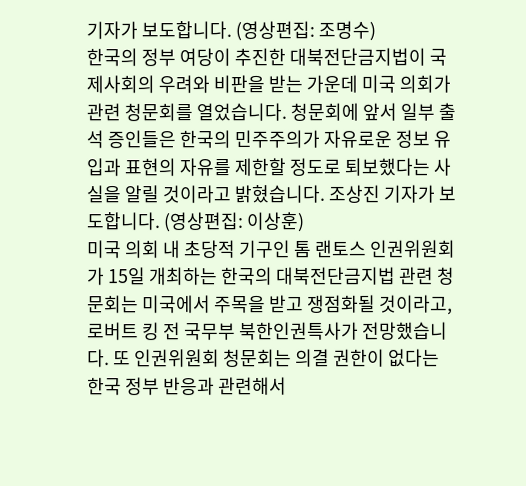기자가 보도합니다. (영상편집: 조명수)
한국의 정부 여당이 추진한 대북전단금지법이 국제사회의 우려와 비판을 받는 가운데 미국 의회가 관련 청문회를 열었습니다. 청문회에 앞서 일부 출석 증인들은 한국의 민주주의가 자유로운 정보 유입과 표현의 자유를 제한할 정도로 퇴보했다는 사실을 알릴 것이라고 밝혔습니다. 조상진 기자가 보도합니다. (영상편집: 이상훈)
미국 의회 내 초당적 기구인 톰 랜토스 인권위원회가 15일 개최하는 한국의 대북전단금지법 관련 청문회는 미국에서 주목을 받고 쟁점화될 것이라고, 로버트 킹 전 국무부 북한인권특사가 전망했습니다. 또 인권위원회 청문회는 의결 권한이 없다는 한국 정부 반응과 관련해서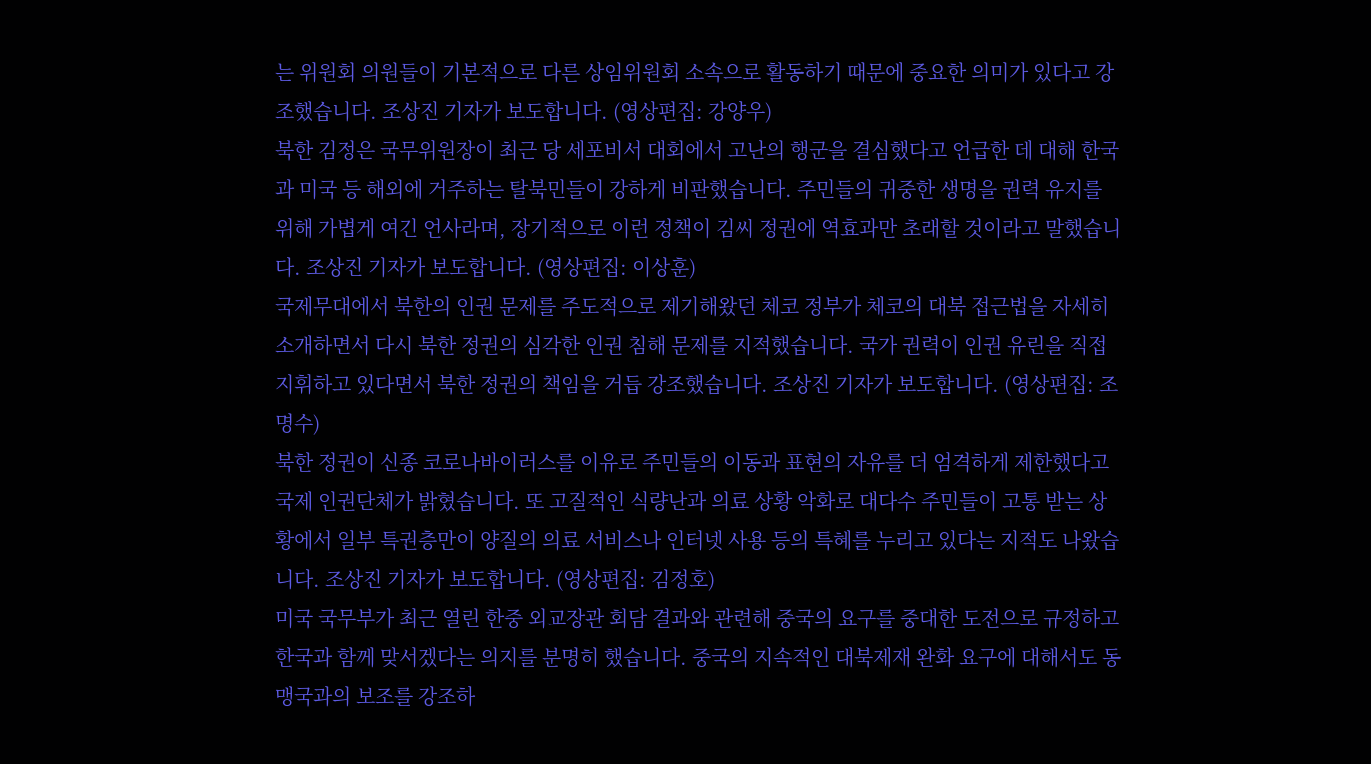는 위원회 의원들이 기본적으로 다른 상임위원회 소속으로 활동하기 때문에 중요한 의미가 있다고 강조했습니다. 조상진 기자가 보도합니다. (영상편집: 강양우)
북한 김정은 국무위원장이 최근 당 세포비서 대회에서 고난의 행군을 결심했다고 언급한 데 대해 한국과 미국 등 해외에 거주하는 탈북민들이 강하게 비판했습니다. 주민들의 귀중한 생명을 권력 유지를 위해 가볍게 여긴 언사라며, 장기적으로 이런 정책이 김씨 정권에 역효과만 초래할 것이라고 말했습니다. 조상진 기자가 보도합니다. (영상편집: 이상훈)
국제무대에서 북한의 인권 문제를 주도적으로 제기해왔던 체코 정부가 체코의 대북 접근법을 자세히 소개하면서 다시 북한 정권의 심각한 인권 침해 문제를 지적했습니다. 국가 권력이 인권 유린을 직접 지휘하고 있다면서 북한 정권의 책임을 거듭 강조했습니다. 조상진 기자가 보도합니다. (영상편집: 조명수)
북한 정권이 신종 코로나바이러스를 이유로 주민들의 이동과 표현의 자유를 더 엄격하게 제한했다고 국제 인권단체가 밝혔습니다. 또 고질적인 식량난과 의료 상황 악화로 대다수 주민들이 고통 받는 상황에서 일부 특권층만이 양질의 의료 서비스나 인터넷 사용 등의 특혜를 누리고 있다는 지적도 나왔습니다. 조상진 기자가 보도합니다. (영상편집: 김정호)
미국 국무부가 최근 열린 한중 외교장관 회담 결과와 관련해 중국의 요구를 중대한 도전으로 규정하고 한국과 함께 맞서겠다는 의지를 분명히 했습니다. 중국의 지속적인 대북제재 완화 요구에 대해서도 동맹국과의 보조를 강조하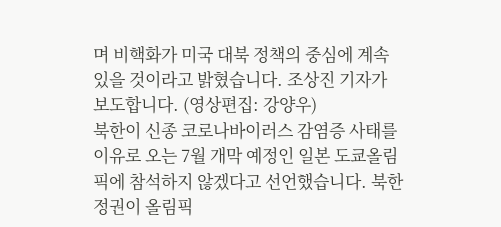며 비핵화가 미국 대북 정책의 중심에 계속 있을 것이라고 밝혔습니다. 조상진 기자가 보도합니다. (영상편집: 강양우)
북한이 신종 코로나바이러스 감염증 사태를 이유로 오는 7월 개막 예정인 일본 도쿄올림픽에 참석하지 않겠다고 선언했습니다. 북한 정권이 올림픽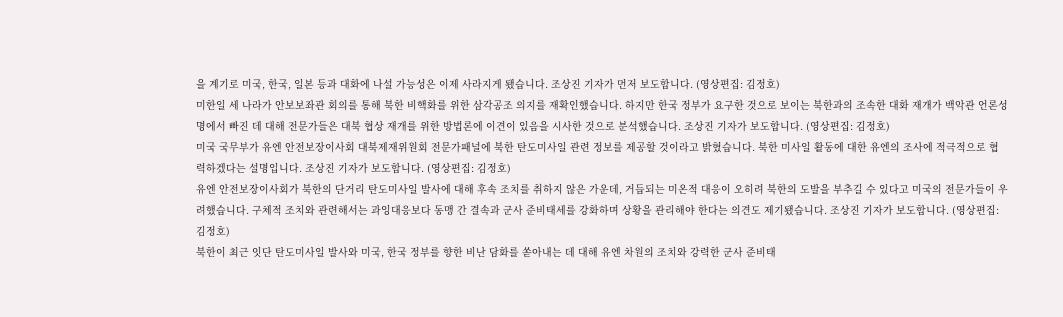을 계기로 미국, 한국, 일본 등과 대화에 나설 가능성은 이제 사라지게 됐습니다. 조상진 기자가 먼저 보도합니다. (영상편집: 김정호)
미한일 세 나라가 안보보좌관 회의를 통해 북한 비핵화를 위한 삼각공조 의지를 재확인했습니다. 하지만 한국 정부가 요구한 것으로 보이는 북한과의 조속한 대화 재개가 백악관 언론성명에서 빠진 데 대해 전문가들은 대북 협상 재개를 위한 방법론에 이견이 있음을 시사한 것으로 분석했습니다. 조상진 기자가 보도합니다. (영상편집: 김정호)
미국 국무부가 유엔 안전보장이사회 대북제재위원회 전문가패널에 북한 탄도미사일 관련 정보를 제공할 것이라고 밝혔습니다. 북한 미사일 활동에 대한 유엔의 조사에 적극적으로 협력하겠다는 설명입니다. 조상진 기자가 보도합니다. (영상편집: 김정호)
유엔 안전보장이사회가 북한의 단거리 탄도미사일 발사에 대해 후속 조치를 취하지 않은 가운데, 거듭되는 미온적 대응이 오히려 북한의 도발을 부추길 수 있다고 미국의 전문가들이 우려했습니다. 구체적 조치와 관련해서는 과잉대응보다 동맹 간 결속과 군사 준비태세를 강화하며 상황을 관리해야 한다는 의견도 제기됐습니다. 조상진 기자가 보도합니다. (영상편집: 김정호)
북한이 최근 잇단 탄도미사일 발사와 미국, 한국 정부를 향한 비난 담화를 쏟아내는 데 대해 유엔 차원의 조치와 강력한 군사 준비태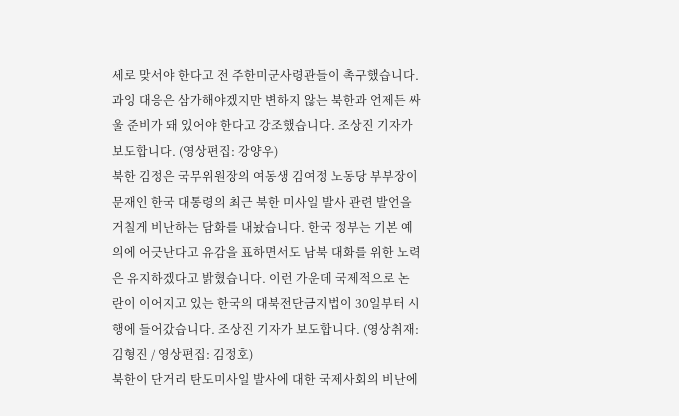세로 맞서야 한다고 전 주한미군사령관들이 촉구했습니다. 과잉 대응은 삼가해야겠지만 변하지 않는 북한과 언제든 싸울 준비가 돼 있어야 한다고 강조했습니다. 조상진 기자가 보도합니다. (영상편집: 강양우)
북한 김정은 국무위원장의 여동생 김여정 노동당 부부장이 문재인 한국 대통령의 최근 북한 미사일 발사 관련 발언을 거칠게 비난하는 담화를 내놨습니다. 한국 정부는 기본 예의에 어긋난다고 유감을 표하면서도 남북 대화를 위한 노력은 유지하겠다고 밝혔습니다. 이런 가운데 국제적으로 논란이 이어지고 있는 한국의 대북전단금지법이 30일부터 시행에 들어갔습니다. 조상진 기자가 보도합니다. (영상취재: 김형진 / 영상편집: 김정호)
북한이 단거리 탄도미사일 발사에 대한 국제사회의 비난에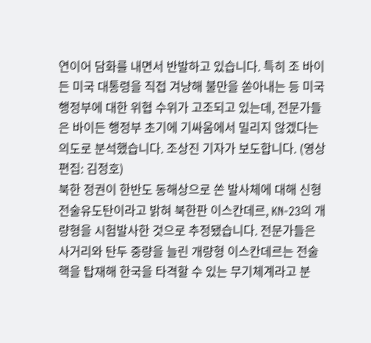연이어 담화를 내면서 반발하고 있습니다. 특히 조 바이든 미국 대통령을 직접 겨냥해 불만을 쏟아내는 등 미국 행정부에 대한 위협 수위가 고조되고 있는데, 전문가들은 바이든 행정부 초기에 기싸움에서 밀리지 않겠다는 의도로 분석했습니다. 조상진 기자가 보도합니다. (영상편집: 김정호)
북한 정권이 한반도 동해상으로 쏜 발사체에 대해 신형 전술유도탄이라고 밝혀 북한판 이스칸데르, KN-23의 개량형을 시험발사한 것으로 추정됐습니다. 전문가들은 사거리와 탄두 중량을 늘린 개량형 이스칸데르는 전술핵을 탑재해 한국을 타격할 수 있는 무기체계라고 분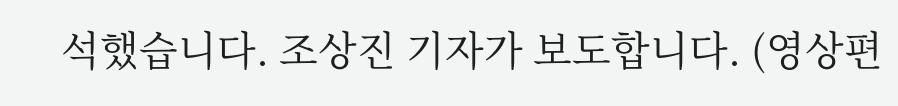석했습니다. 조상진 기자가 보도합니다. (영상편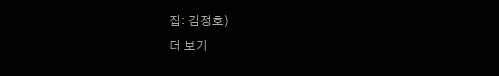집: 김정호)
더 보기